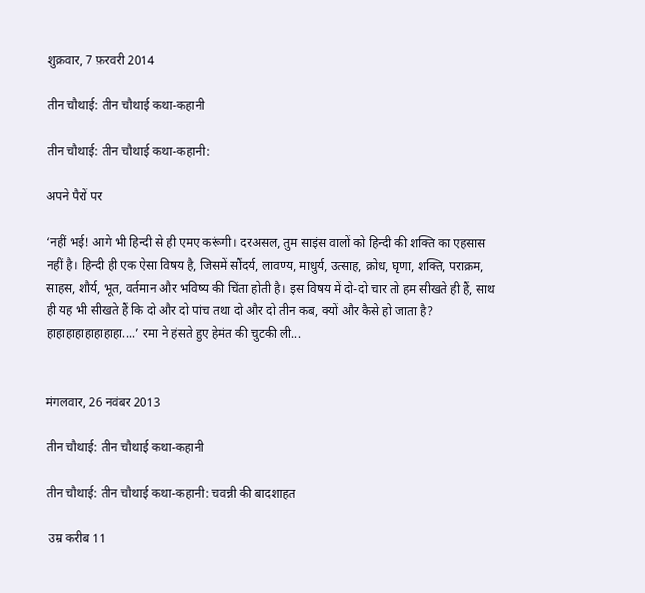शुक्रवार, 7 फ़रवरी 2014

तीन चौथाई: तीन चौथाई कथा-कहानी

तीन चौथाई: तीन चौथाई कथा-कहानी:

अपने पैरों पर

‘नहीं भई! आगे भी हिन्दी से ही एमए करूंगी। दरअसल, तुम साइंस वालों को हिन्दी की शक्ति का एहसास नहीं है। हिन्दी ही एक ऐसा विषय है, जिसमें सौंदर्य, लावण्य, माधुर्य, उत्साह, क्रोध, घृणा, शक्ति, पराक्रम, साहस, शौर्य, भूत, वर्तमान और भविष्य की चिंता होती है। इस विषय में दो-दो चार तो हम सीखते ही हैं, साथ ही यह भी सीखते हैं कि दो और दो पांच तथा दो और दो तीन कब, क्यों और कैसे हो जाता है? हाहाहाहाहाहाहाहा....’ रमा ने हंसते हुए हेमंत की चुटकी ली...


मंगलवार, 26 नवंबर 2013

तीन चौथाई: तीन चौथाई कथा-कहानी

तीन चौथाई: तीन चौथाई कथा-कहानी: चवन्नी की बादशाहत

 उम्र करीब 11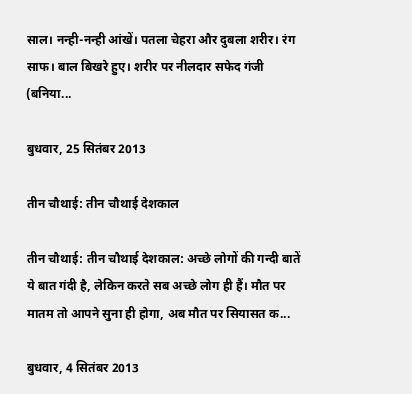साल। नन्ही-नन्ही आंखें। पतला चेहरा और दुबला शरीर। रंग साफ। बाल बिखरे हुए। शरीर पर नीलदार सफेद गंजी (बनिया...

बुधवार, 25 सितंबर 2013

तीन चौथाई: तीन चौथाई देशकाल

तीन चौथाई: तीन चौथाई देशकाल: अच्छे लोगों की गन्दी बातें  ये बात गंदी है, लेकिन करते सब अच्छे लोग ही हैं। मौत पर मातम तो आपने सुना ही होगा, अब मौत पर सियासत क...

बुधवार, 4 सितंबर 2013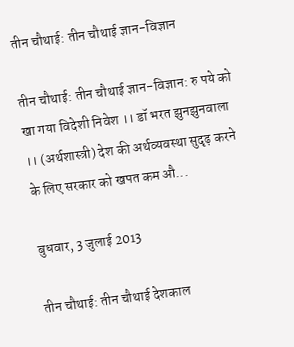तीन चौथाई: तीन चौथाई ज्ञान-विज्ञान

तीन चौथाई: तीन चौथाई ज्ञान-विज्ञान: रु पये को खा गया विदेशी निवेश ।। डॉ भरत झुनझुनवाला ।। (अर्थशास्त्री) देश की अर्थव्यवस्था सुदृढ़ करने के लिए सरकार को खपत कम औ...

बुधवार, 3 जुलाई 2013

तीन चौथाई: तीन चौथाई देशकाल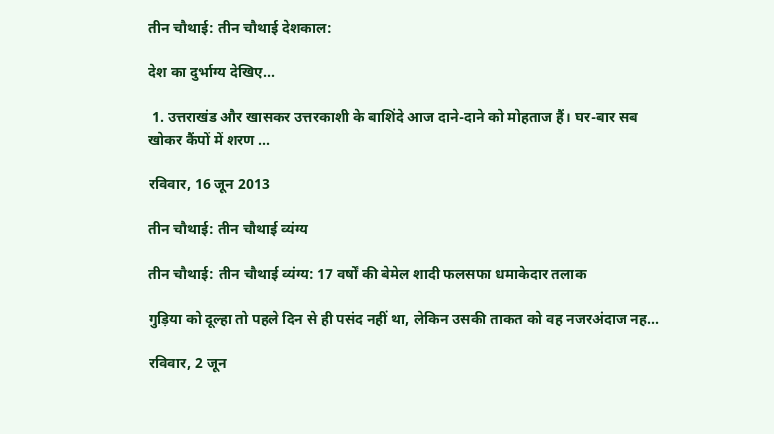तीन चौथाई: तीन चौथाई देशकाल:

देश का दुर्भाग्य देखिए...

 1. उत्तराखंड और खासकर उत्तरकाशी के बाशिंदे आज दाने-दाने को मोहताज हैं। घर-बार सब खोकर कैंपों में शरण ...

रविवार, 16 जून 2013

तीन चौथाई: तीन चौथाई व्यंग्य

तीन चौथाई: तीन चौथाई व्यंग्य: 17 वर्षों की बेमेल शादी फलसफा धमाकेदार तलाक

गुड़िया को दूल्हा तो पहले दिन से ही पसंद नहीं था, लेकिन उसकी ताकत को वह नजरअंदाज नह...

रविवार, 2 जून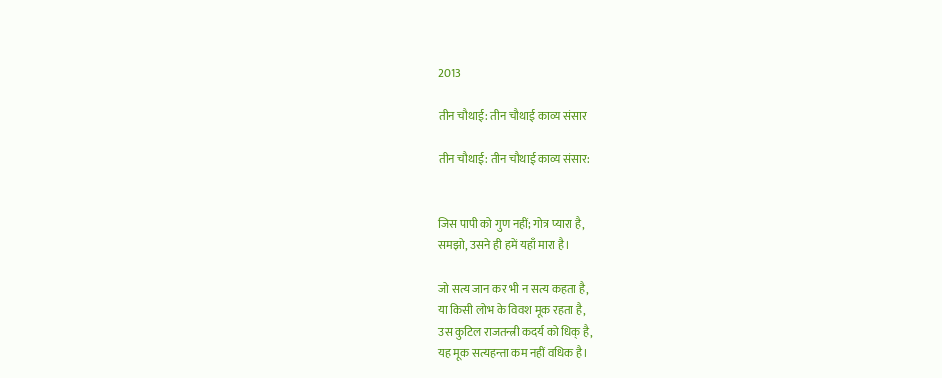2013

तीन चौथाई: तीन चौथाई काव्य संसार

तीन चौथाई: तीन चौथाई काव्य संसार:


जिस पापी को गुण नहीं; गोत्र प्यारा है,
समझो, उसने ही हमें यहाँ मारा है।

जो सत्य जान कर भी न सत्य कहता है,
या किसी लोभ के विवश मूक रहता है,
उस कुटिल राजतन्त्री कदर्य को धिक् है,
यह मूक सत्यहन्ता कम नहीं वधिक है।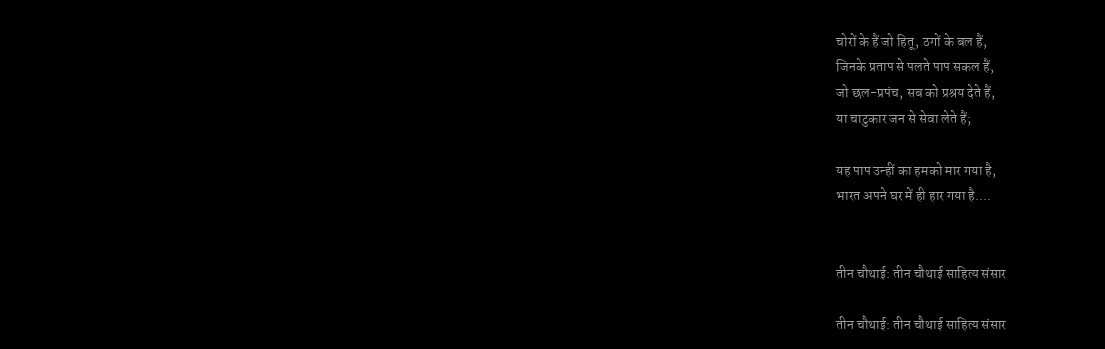चोरों के हैं जो हितू, ठगों के बल हैं,
जिनके प्रताप से पलते पाप सकल हैं,
जो छल-प्रपंच, सब को प्रश्रय देते हैं,
या चाटुकार जन से सेवा लेते हैं;

यह पाप उन्हीं का हमको मार गया है,
भारत अपने घर में ही हार गया है....


तीन चौथाई: तीन चौथाई साहित्य संसार

तीन चौथाई: तीन चौथाई साहित्य संसार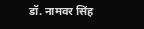डॉ. नामवर सिंह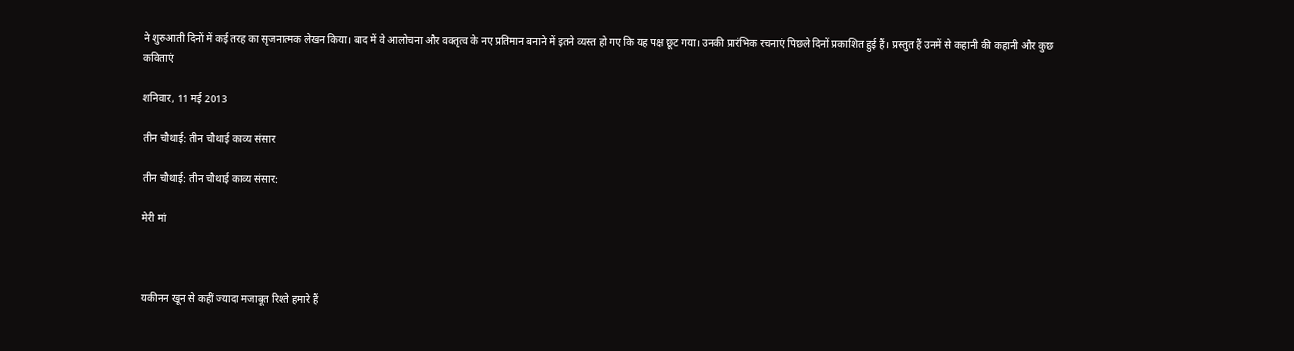ने शुरुआती दिनों में कई तरह का सृजनात्मक लेखन किया। बाद में वे आलोचना और वक्तृत्व के नए प्रतिमान बनाने में इतने व्यस्त हो गए कि यह पक्ष छूट गया। उनकी प्रारंभिक रचनाएं पिछले दिनों प्रकाशित हुई हैं। प्रस्तुत हैं उनमें से कहानी की कहानी और कुछ कविताएं

शनिवार, 11 मई 2013

तीन चौथाई: तीन चौथाई काव्य संसार

तीन चौथाई: तीन चौथाई काव्य संसार:

मेरी मां



यकीनन खून से कहीं ज्यादा मजाबूत रिश्ते हमारे हैं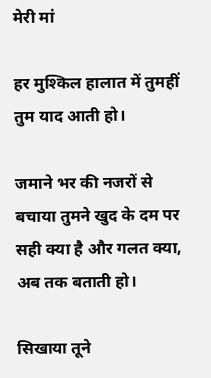मेरी मां

हर मुश्किल हालात में तुमहीं तुम याद आती हो।

जमाने भर की नजरों से बचाया तुमने खुद के दम पर
सही क्या है और गलत क्या, अब तक बताती हो।

सिखाया तूने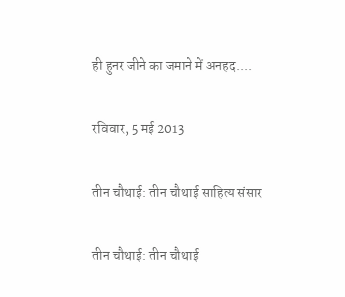ही हुनर जीने का जमाने में अनहद....

रविवार, 5 मई 2013

तीन चौथाई: तीन चौथाई साहित्य संसार

तीन चौथाई: तीन चौथाई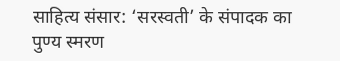साहित्य संसार: ‘सरस्वती’ के संपादक का पुण्य स्मरण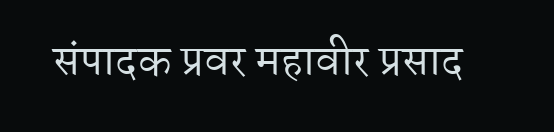संपादक प्रवर महावीर प्रसाद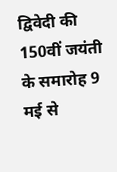द्विवेदी की 150वीं जयंती के समारोह 9 मई से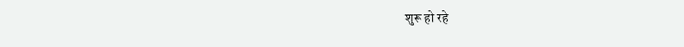शुरू हो रहे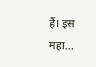हैं। इस महा...